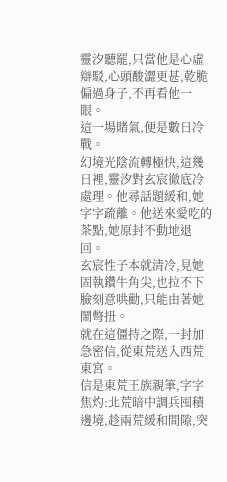靈汐聽罷,只當他是心虛辯駁,心頭酸澀更甚,乾脆偏過身子,不再看他一眼。
這一場賭氣,便是數日冷戰。
幻境光陰流轉極快,這幾日裡,靈汐對玄宸徹底冷處理。他尋話題緩和,她字字疏離。他送來愛吃的茶點,她原封不動地退回。
玄宸性子本就清冷,見她固執鑽牛角尖,也拉不下臉刻意哄勸,只能由著她鬧彆扭。
就在這僵持之際,一封加急密信,從東荒送入西荒東宮。
信是東荒王族親筆,字字焦灼:北荒暗中調兵囤積邊境,趁兩荒緩和間隙,突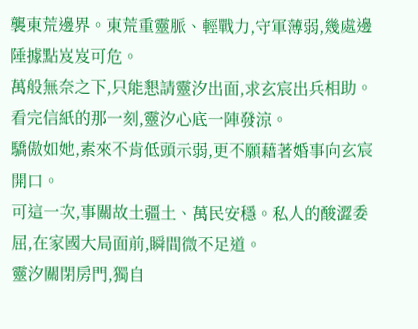襲東荒邊界。東荒重靈脈、輕戰力,守軍薄弱,幾處邊陲據點岌岌可危。
萬般無奈之下,只能懇請靈汐出面,求玄宸出兵相助。
看完信紙的那一刻,靈汐心底一陣發涼。
驕傲如她,素來不肯低頭示弱,更不願藉著婚事向玄宸開口。
可這一次,事關故土疆土、萬民安穩。私人的酸澀委屈,在家國大局面前,瞬間微不足道。
靈汐關閉房門,獨自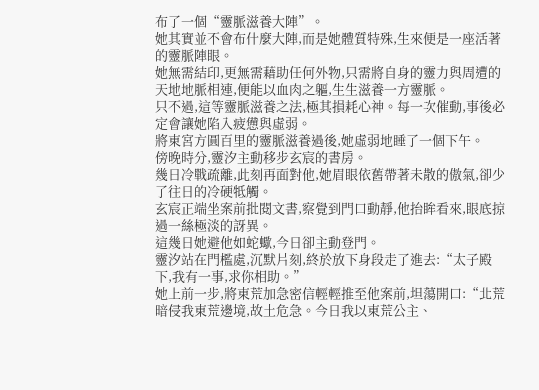布了一個“靈脈滋養大陣”。
她其實並不會布什麼大陣,而是她體質特殊,生來便是一座活著的靈脈陣眼。
她無需結印,更無需藉助任何外物,只需將自身的靈力與周遭的天地地脈相連,便能以血肉之軀,生生滋養一方靈脈。
只不過,這等靈脈滋養之法,極其損耗心神。每一次催動,事後必定會讓她陷入疲憊與虛弱。
將東宮方圓百里的靈脈滋養過後,她虛弱地睡了一個下午。
傍晚時分,靈汐主動移步玄宸的書房。
幾日冷戰疏離,此刻再面對他,她眉眼依舊帶著未散的傲氣,卻少了往日的冷硬牴觸。
玄宸正端坐案前批閱文書,察覺到門口動靜,他抬眸看來,眼底掠過一絲極淡的訝異。
這幾日她避他如蛇蠍,今日卻主動登門。
靈汐站在門檻處,沉默片刻,終於放下身段走了進去:“太子殿下,我有一事,求你相助。”
她上前一步,將東荒加急密信輕輕推至他案前,坦蕩開口:“北荒暗侵我東荒邊境,故土危急。今日我以東荒公主、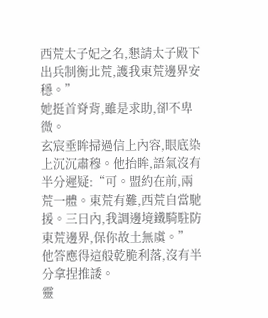西荒太子妃之名,懇請太子殿下出兵制衡北荒,護我東荒邊界安穩。”
她挺首脊背,雖是求助,卻不卑微。
玄宸垂眸掃過信上內容,眼底染上沉沉肅穆。他抬眸,語氣沒有半分遲疑:“可。盟約在前,兩荒一體。東荒有難,西荒自當馳援。三日內,我調邊境鐵騎駐防東荒邊界,保你故土無虞。”
他答應得這般乾脆利落,沒有半分拿捏推諉。
靈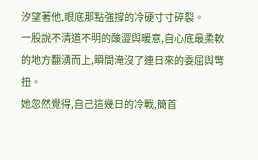汐望著他,眼底那點強撐的冷硬寸寸碎裂。
一股說不清道不明的酸澀與暖意,自心底最柔軟的地方翻湧而上,瞬間淹沒了連日來的委屈與彆扭。
她忽然覺得,自己這幾日的冷戰,簡首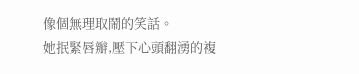像個無理取鬧的笑話。
她抿緊唇瓣,壓下心頭翻湧的複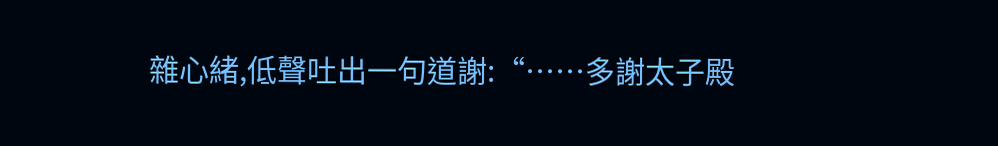雜心緒,低聲吐出一句道謝:“……多謝太子殿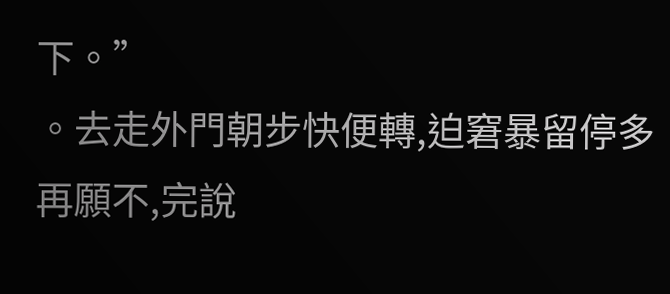下。”
。去走外門朝步快便轉,迫窘暴留停多再願不,完說